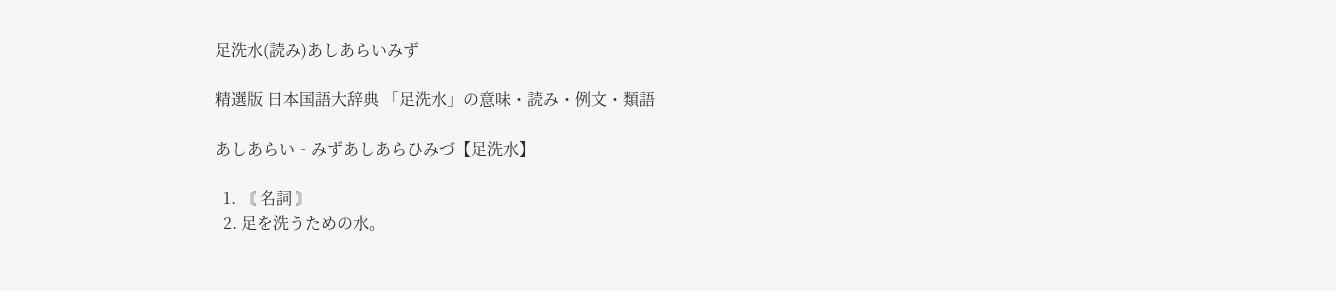足洗水(読み)あしあらいみず

精選版 日本国語大辞典 「足洗水」の意味・読み・例文・類語

あしあらい‐みずあしあらひみづ【足洗水】

  1. 〘 名詞 〙
  2. 足を洗うための水。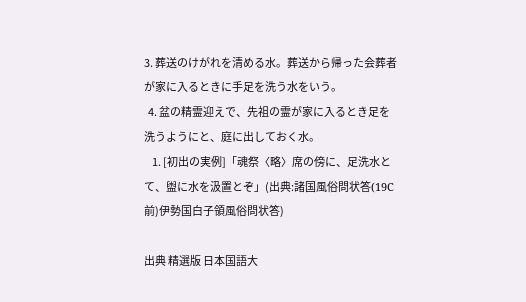3. 葬送のけがれを清める水。葬送から帰った会葬者が家に入るときに手足を洗う水をいう。
  4. 盆の精霊迎えで、先祖の霊が家に入るとき足を洗うようにと、庭に出しておく水。
    1. [初出の実例]「魂祭〈略〉席の傍に、足洗水とて、盥に水を汲置とぞ」(出典:諸国風俗問状答(19C前)伊勢国白子領風俗問状答)

出典 精選版 日本国語大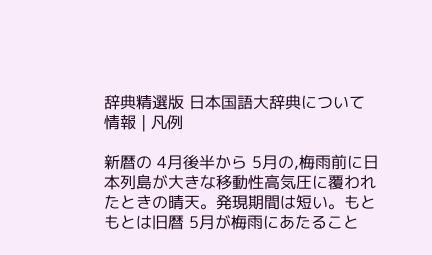辞典精選版 日本国語大辞典について 情報 | 凡例

新暦の 4月後半から 5月の,梅雨前に日本列島が大きな移動性高気圧に覆われたときの晴天。発現期間は短い。もともとは旧暦 5月が梅雨にあたること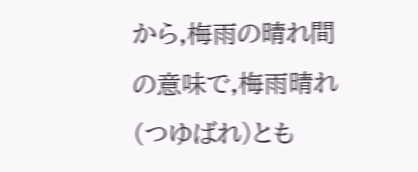から,梅雨の晴れ間の意味で,梅雨晴れ(つゆばれ)とも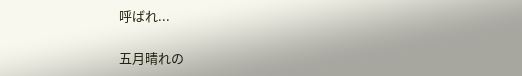呼ばれ...

五月晴れの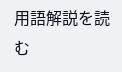用語解説を読む